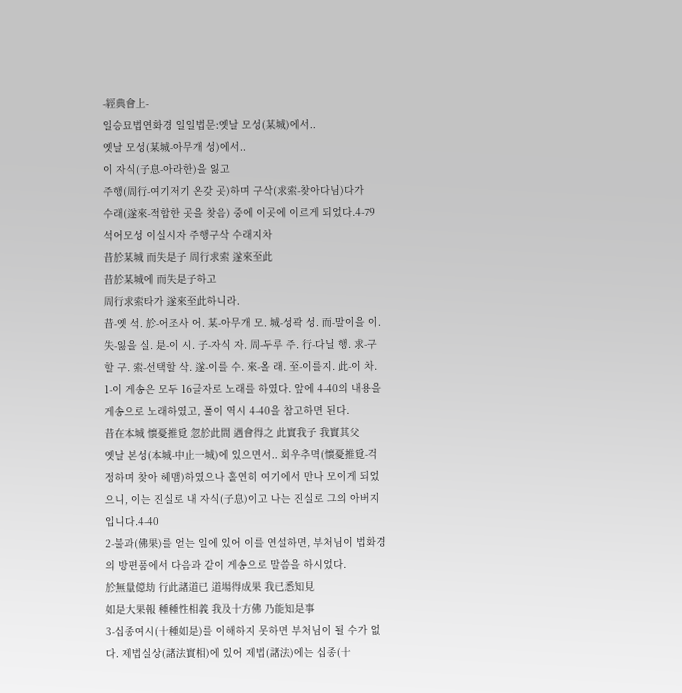-經典會上-
일승묘법연화경 일일법문:옛날 모성(某城)에서..
옛날 모성(某城-아무개 성)에서..
이 자식(子息-아라한)을 잃고
주행(周行-여기저기 온갖 곳)하며 구삭(求索-찾아다님)다가
수래(遂來-적합한 곳을 찾음) 중에 이곳에 이르게 되었다.4-79
석어모성 이실시자 주행구삭 수래지차
昔於某城 而失是子 周行求索 遂來至此
昔於某城에 而失是子하고
周行求索타가 遂來至此하니라.
昔-옛 석. 於-어조사 어. 某-아무개 모. 城-성곽 성. 而-말이을 이. 失-잃을 실. 是-이 시. 子-자식 자. 周-두루 주. 行-다닐 행. 求-구할 구. 索-선택할 삭. 遂-이를 수. 來-올 래. 至-이를지. 此-이 차.
1-이 게송은 모두 16글자로 노래를 하였다. 앞에 4-40의 내용을 게송으로 노래하였고, 풀이 역시 4-40을 참고하면 된다.
昔在本城 懷憂推覓 忽於此間 遇會得之 此實我子 我實其父
옛날 본성(本城-中止一城)에 있으면서.. 회우추멱(懷憂推覓-걱정하며 찾아 헤맴)하였으나 홀연히 여기에서 만나 모이게 되었으니, 이는 진실로 내 자식(子息)이고 나는 진실로 그의 아버지입니다.4-40
2-불과(佛果)를 얻는 일에 있어 이를 연설하면, 부처님이 법화경의 방편품에서 다음과 같이 게송으로 말씀을 하시었다.
於無量億劫 行此諸道已 道場得成果 我已悉知見
如是大果報 種種性相義 我及十方佛 乃能知是事
3-십종여시(十種如是)를 이해하지 못하면 부처님이 될 수가 없다. 제법실상(諸法實相)에 있어 제법(諸法)에는 십종(十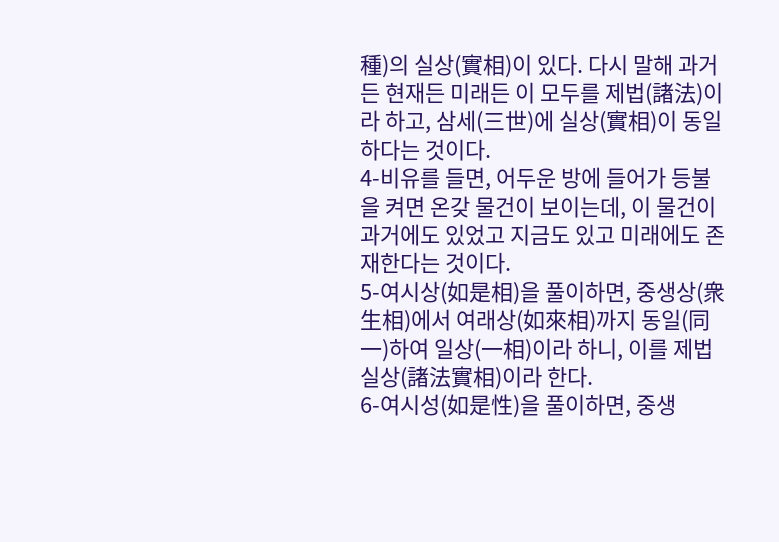種)의 실상(實相)이 있다. 다시 말해 과거든 현재든 미래든 이 모두를 제법(諸法)이라 하고, 삼세(三世)에 실상(實相)이 동일하다는 것이다.
4-비유를 들면, 어두운 방에 들어가 등불을 켜면 온갖 물건이 보이는데, 이 물건이 과거에도 있었고 지금도 있고 미래에도 존재한다는 것이다.
5-여시상(如是相)을 풀이하면, 중생상(衆生相)에서 여래상(如來相)까지 동일(同一)하여 일상(一相)이라 하니, 이를 제법실상(諸法實相)이라 한다.
6-여시성(如是性)을 풀이하면, 중생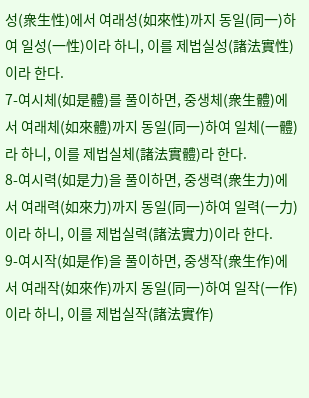성(衆生性)에서 여래성(如來性)까지 동일(同一)하여 일성(一性)이라 하니, 이를 제법실성(諸法實性)이라 한다.
7-여시체(如是體)를 풀이하면, 중생체(衆生體)에서 여래체(如來體)까지 동일(同一)하여 일체(一體)라 하니, 이를 제법실체(諸法實體)라 한다.
8-여시력(如是力)을 풀이하면, 중생력(衆生力)에서 여래력(如來力)까지 동일(同一)하여 일력(一力)이라 하니, 이를 제법실력(諸法實力)이라 한다.
9-여시작(如是作)을 풀이하면, 중생작(衆生作)에서 여래작(如來作)까지 동일(同一)하여 일작(一作)이라 하니, 이를 제법실작(諸法實作)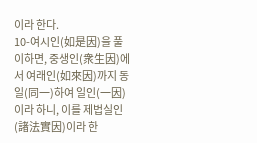이라 한다.
10-여시인(如是因)을 풀이하면, 중생인(衆生因)에서 여래인(如來因)까지 동일(同一)하여 일인(一因)이라 하니, 이를 제법실인(諸法實因)이라 한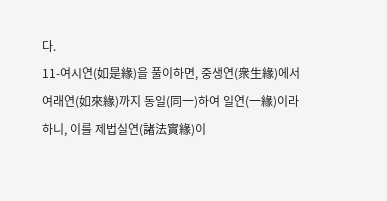다.
11-여시연(如是緣)을 풀이하면, 중생연(衆生緣)에서 여래연(如來緣)까지 동일(同一)하여 일연(一緣)이라 하니, 이를 제법실연(諸法實緣)이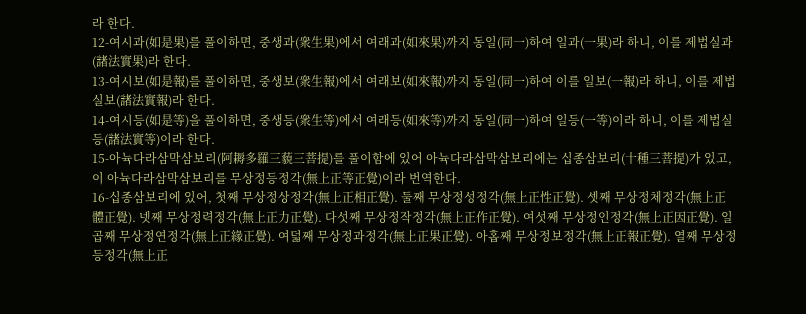라 한다.
12-여시과(如是果)를 풀이하면, 중생과(衆生果)에서 여래과(如來果)까지 동일(同一)하여 일과(一果)라 하니, 이를 제법실과(諸法實果)라 한다.
13-여시보(如是報)를 풀이하면, 중생보(衆生報)에서 여래보(如來報)까지 동일(同一)하여 이를 일보(一報)라 하니, 이를 제법실보(諸法實報)라 한다.
14-여시등(如是等)을 풀이하면, 중생등(衆生等)에서 여래등(如來等)까지 동일(同一)하여 일등(一等)이라 하니, 이를 제법실등(諸法實等)이라 한다.
15-아뉵다라삼막삼보리(阿耨多羅三藐三菩提)를 풀이함에 있어 아뉵다라삼막삼보리에는 십종삼보리(十種三菩提)가 있고, 이 아뉵다라삼막삼보리를 무상정등정각(無上正等正覺)이라 번역한다.
16-십종삼보리에 있어, 첫째 무상정상정각(無上正相正覺). 둘째 무상정성정각(無上正性正覺). 셋째 무상정체정각(無上正體正覺). 넷째 무상정력정각(無上正力正覺). 다섯째 무상정작정각(無上正作正覺). 여섯째 무상정인정각(無上正因正覺). 일곱째 무상정연정각(無上正緣正覺). 여덟째 무상정과정각(無上正果正覺). 아홉째 무상정보정각(無上正報正覺). 열째 무상정등정각(無上正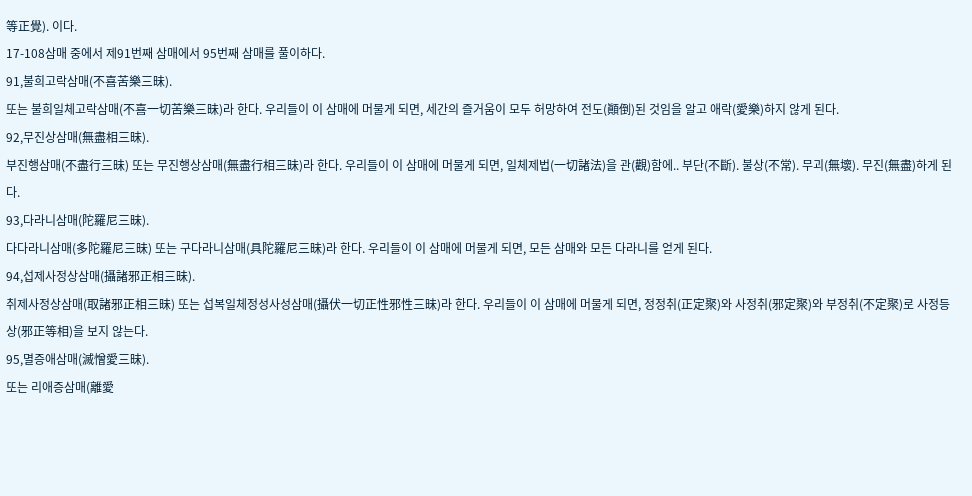等正覺). 이다.
17-108삼매 중에서 제91번째 삼매에서 95번째 삼매를 풀이하다.
91,불희고락삼매(不喜苦樂三昧).
또는 불희일체고락삼매(不喜一切苦樂三昧)라 한다. 우리들이 이 삼매에 머물게 되면, 세간의 즐거움이 모두 허망하여 전도(顚倒)된 것임을 알고 애락(愛樂)하지 않게 된다.
92,무진상삼매(無盡相三昧).
부진행삼매(不盡行三昧) 또는 무진행상삼매(無盡行相三昧)라 한다. 우리들이 이 삼매에 머물게 되면, 일체제법(一切諸法)을 관(觀)함에.. 부단(不斷). 불상(不常). 무괴(無壞). 무진(無盡)하게 된다.
93,다라니삼매(陀羅尼三昧).
다다라니삼매(多陀羅尼三昧) 또는 구다라니삼매(具陀羅尼三昧)라 한다. 우리들이 이 삼매에 머물게 되면, 모든 삼매와 모든 다라니를 얻게 된다.
94,섭제사정상삼매(攝諸邪正相三昧).
취제사정상삼매(取諸邪正相三昧) 또는 섭복일체정성사성삼매(攝伏一切正性邪性三昧)라 한다. 우리들이 이 삼매에 머물게 되면, 정정취(正定聚)와 사정취(邪定聚)와 부정취(不定聚)로 사정등상(邪正等相)을 보지 않는다.
95,멸증애삼매(滅憎愛三昧).
또는 리애증삼매(離愛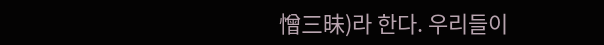憎三昧)라 한다. 우리들이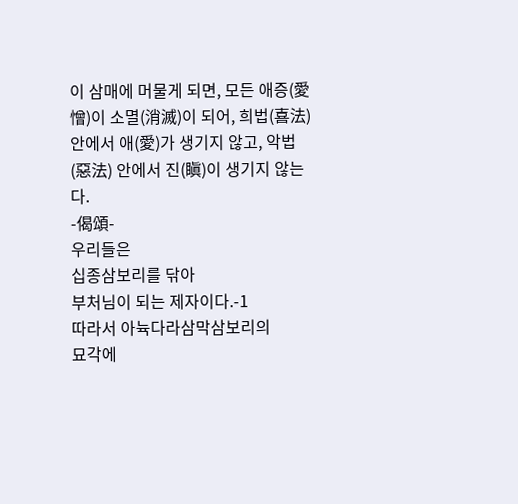이 삼매에 머물게 되면, 모든 애증(愛憎)이 소멸(消滅)이 되어, 희법(喜法) 안에서 애(愛)가 생기지 않고, 악법(惡法) 안에서 진(瞋)이 생기지 않는다.
-偈頌-
우리들은
십종삼보리를 닦아
부처님이 되는 제자이다.-1
따라서 아뉵다라삼막삼보리의
묘각에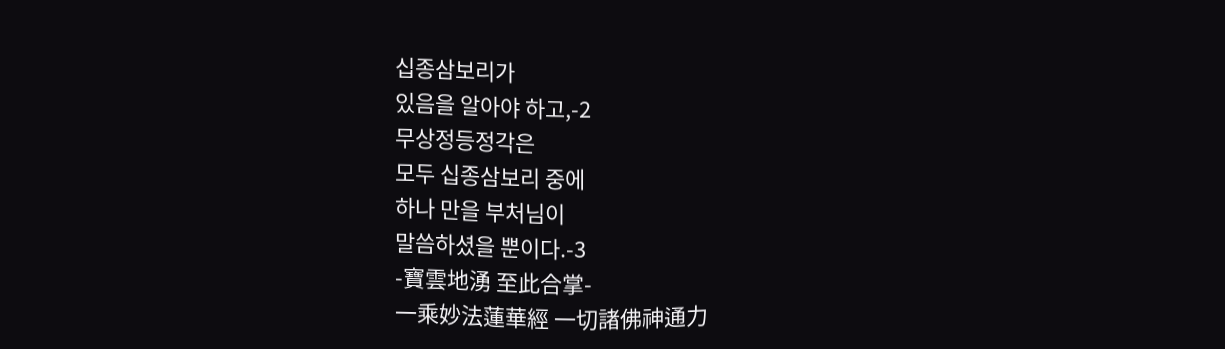십종삼보리가
있음을 알아야 하고,-2
무상정등정각은
모두 십종삼보리 중에
하나 만을 부처님이
말씀하셨을 뿐이다.-3
-寶雲地湧 至此合掌-
一乘妙法蓮華經 一切諸佛神通力